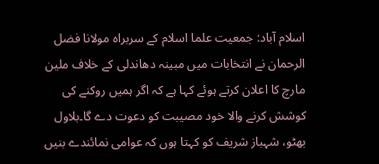اسلام آباد: جمعیت علما اسلام کے سربراہ مولانا فضل الرحمان نے انتخابات میں مبینہ دھاندلی کے خلاف ملین مارچ کا اعلان کرتے ہوئے کہا ہے کہ اگر ہمیں روکنے کی کوشش کرنے والا خود مصیبت کو دعوت دے گا۔بلاول بھٹو، شہباز شریف کو کہتا ہوں کہ عوامی نمائندے بنیں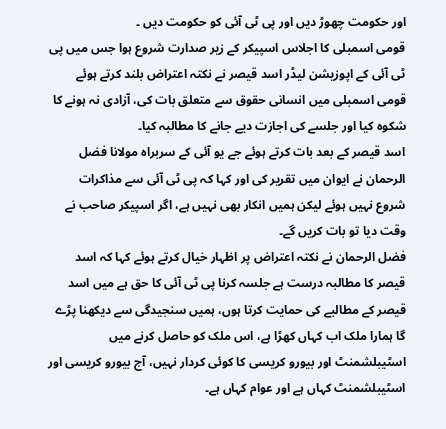اور حکومت چھوڑ دیں اور پی ٹی آئی کو حکومت دیں ۔
قومی اسمبلی کا اجلاس اسپیکر کے زیر صدارت شروع ہوا جس میں پی ٹی آئی کے اپوزیشن لیڈر اسد قیصر نے نکتہ اعتراض بلند کرتے ہوئے قومی اسمبلی میں انسانی حقوق سے متعلق بات کی، آزادی نہ ہونے کا شکوہ کیا اور جلسے کی اجازت دیے جانے کا مطالبہ کیا۔
اسد قیصر کے بعد بات کرتے ہوئے جے یو آئی کے سربراہ مولانا فضل الرحمان نے ایوان میں تقریر کی اور کہا کہ پی ٹی آئی سے مذاکرات شروع نہیں ہوئے لیکن ہمیں انکار بھی نہیں ہے، اگر اسپیکر صاحب نے وقت دیا تو بات کریں گے۔
فضل الرحمان نے نکتہ اعتراض پر اظہار خیال کرتے ہوئے کہا کہ اسد قیصر کا مطالبہ درست ہے جلسہ کرنا پی ٹی آئی کا حق ہے میں اسد قیصر کے مطالبے کی حمایت کرتا ہوں، ہمیں سنجیدگی سے دیکھنا پڑے گا ہمارا ملک اب کہاں کھڑا ہے، اس ملک کو حاصل کرنے میں اسٹیبلشمنٹ اور بیورو کریسی کا کوئی کردار نہیں، آج بیورو کریسی اور اسٹیبلشمنٹ کہاں ہے اور عوام کہاں ہے۔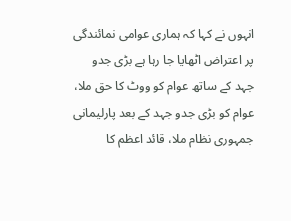انہوں نے کہا کہ ہماری عوامی نمائندگی پر اعتراض اٹھایا جا رہا ہے بڑی جدو جہد کے ساتھ عوام کو ووٹ کا حق ملا، عوام کو بڑی جدو جہد کے بعد پارلیمانی جمہوری نظام ملا، قائد اعظم کا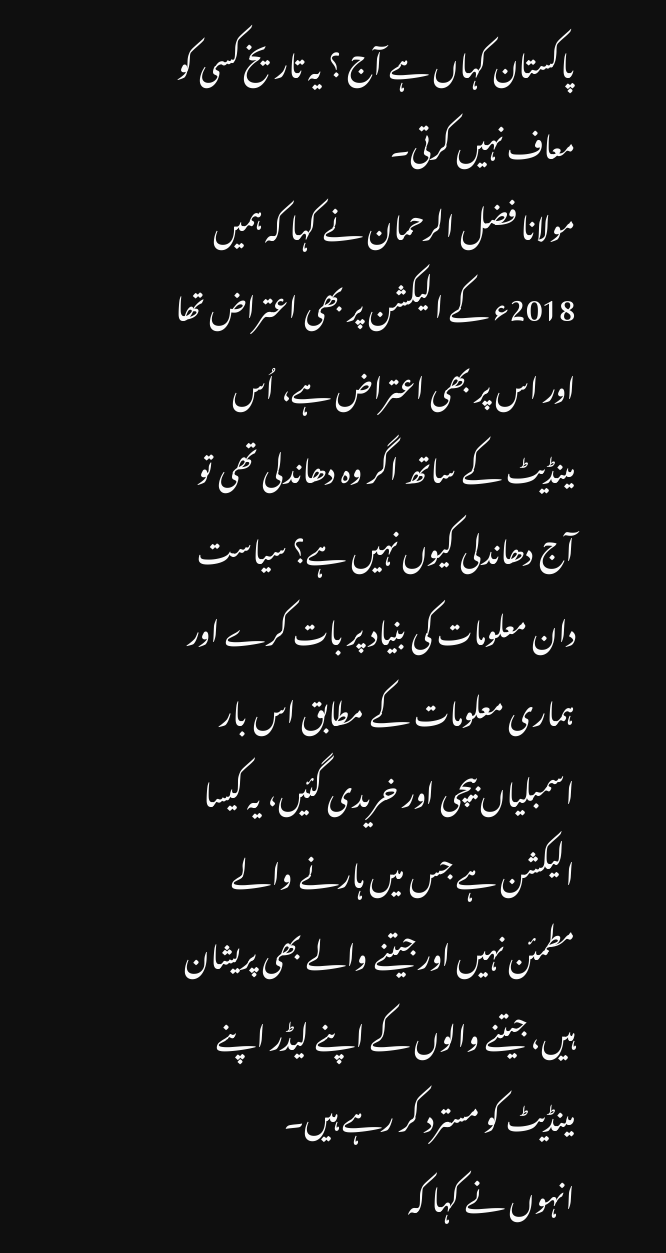پاکستان کہاں ہے آج ؟ یہ تاریخ کسی کو معاف نہیں کرتی۔
مولانا فضل الرحمان نے کہا کہ ہمیں 2018ء کے الیکشن پر بھی اعتراض تھا اور اس پر بھی اعتراض ہے، اُس مینڈیٹ کے ساتھ اگر وہ دھاندلی تھی تو آج دھاندلی کیوں نہیں ہے؟ سیاست دان معلومات کی بنیاد پر بات کرے اور ہماری معلومات کے مطابق اس بار اسمبلیاں بیچی اور خریدی گئیں، یہ کیسا الیکشن ہے جس میں ہارنے والے مطمئن نہیں اور جیتنے والے بھی پریشان ہیں، جیتنے والوں کے اپنے لیڈر اپنے مینڈیٹ کو مسترد کر رہے ہیں۔
انہوں نے کہا کہ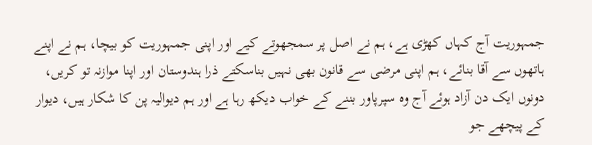جمہوریت آج کہاں کھڑی ہے، ہم نے اصل پر سمجھوتے کیے اور اپنی جمہوریت کو بیچا، ہم نے اپنے ہاتھوں سے آقا بنائے، ہم اپنی مرضی سے قانون بھی نہیں بناسکتے ذرا ہندوستان اور اپنا موازنہ تو کریں، دونوں ایک دن آزاد ہوئے آج وہ سپرپاور بننے کے خواب دیکھ رہا ہے اور ہم دیوالیہ پن کا شکار ہیں، دیوار کے پیچھے جو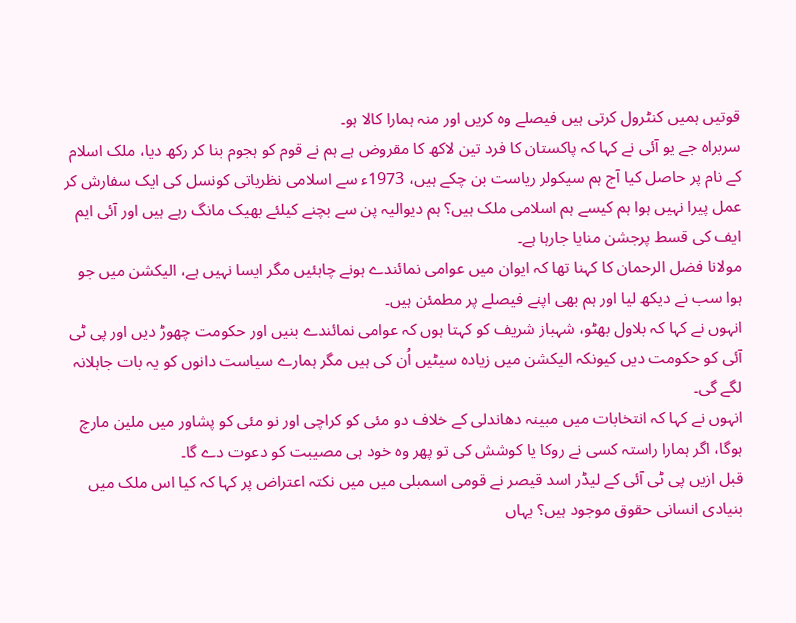قوتیں ہمیں کنٹرول کرتی ہیں فیصلے وہ کریں اور منہ ہمارا کالا ہو۔
سربراہ جے یو آئی نے کہا کہ پاکستان کا فرد تین لاکھ کا مقروض ہے ہم نے قوم کو ہجوم بنا کر رکھ دیا، ملک اسلام کے نام پر حاصل کیا آج ہم سیکولر ریاست بن چکے ہیں، 1973ء سے اسلامی نظریاتی کونسل کی ایک سفارش کر عمل پیرا نہیں ہوا ہم کیسے ہم اسلامی ملک ہیں؟ ہم دیوالیہ پن سے بچنے کیلئے بھیک مانگ رہے ہیں اور آئی ایم ایف کی قسط پرجشن منایا جارہا ہے۔
مولانا فضل الرحمان کا کہنا تھا کہ ایوان میں عوامی نمائندے ہونے چاہئیں مگر ایسا نہیں ہے، الیکشن میں جو ہوا سب نے دیکھ لیا اور ہم بھی اپنے فیصلے پر مطمئن ہیں۔
انہوں نے کہا کہ بلاول بھٹو، شہباز شریف کو کہتا ہوں کہ عوامی نمائندے بنیں اور حکومت چھوڑ دیں اور پی ٹی آئی کو حکومت دیں کیونکہ الیکشن میں زیادہ سیٹیں اُن کی ہیں مگر ہمارے سیاست دانوں کو یہ بات جاہلانہ لگے گی۔
انہوں نے کہا کہ انتخابات میں مبینہ دھاندلی کے خلاف دو مئی کو کراچی اور نو مئی کو پشاور میں ملین مارچ ہوگا، اگر ہمارا راستہ کسی نے روکا یا کوشش کی تو پھر وہ خود ہی مصیبت کو دعوت دے گا۔
قبل ازیں پی ٹی آئی کے لیڈر اسد قیصر نے قومی اسمبلی میں میں نکتہ اعتراض پر کہا کہ کیا اس ملک میں بنیادی انسانی حقوق موجود ہیں؟ یہاں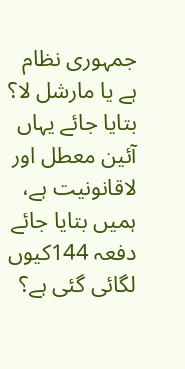جمہوری نظام ہے یا مارشل لا؟ بتایا جائے یہاں آئین معطل اور لاقانونیت ہے، ہمیں بتایا جائے دفعہ 144کیوں لگائی گئی ہے؟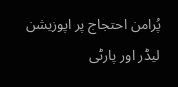پُرامن احتجاج پر اپوزیشن لیڈر اور پارٹی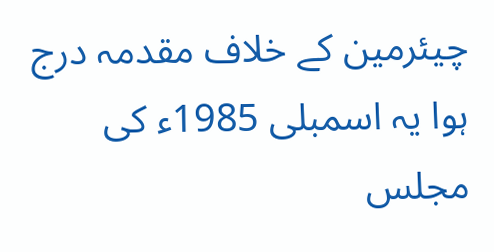چیئرمین کے خلاف مقدمہ درج ہوا یہ اسمبلی 1985ء کی مجلس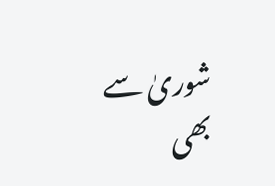شوریٰ سے بھی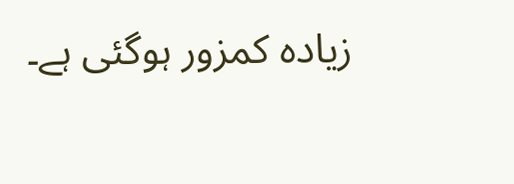زیادہ کمزور ہوگئی ہے۔